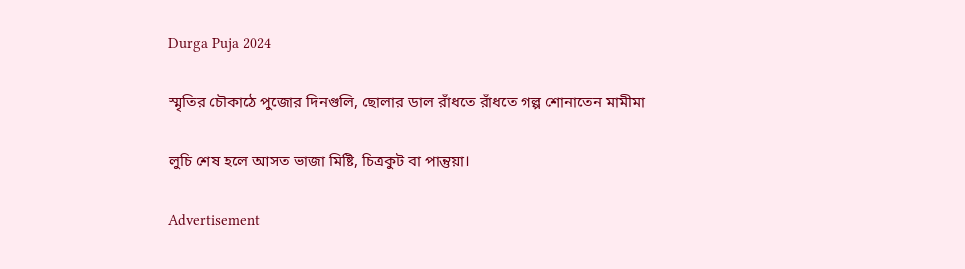Durga Puja 2024

স্মৃতির চৌকাঠে পুজোর দিনগুলি, ছোলার ডাল রাঁধতে রাঁধতে গল্প শোনাতেন মামীমা

লুচি শেষ হলে আসত ভাজা মিষ্টি, চিত্রকুট বা পান্তুয়া।

Advertisement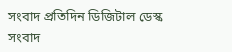সংবাদ প্রতিদিন ডিজিটাল ডেস্ক
সংবাদ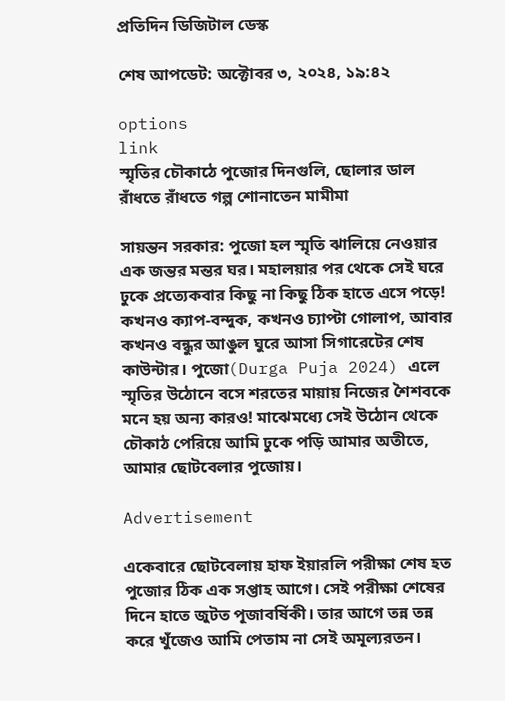প্রতিদিন ডিজিটাল ডেস্ক

শেষ আপডেট: অক্টোবর ৩, ২০২৪, ১৯:৪২

options
link
স্মৃতির চৌকাঠে পুজোর দিনগুলি, ছোলার ডাল রাঁধতে রাঁধতে গল্প শোনাতেন মামীমা

সায়ন্তন সরকার: পুজো হল স্মৃতি ঝালিয়ে নেওয়ার এক জন্তর মন্তর ঘর। মহালয়ার পর থেকে সেই ঘরে ঢুকে প্রত্যেকবার কিছু না কিছু ঠিক হাতে এসে পড়ে! কখনও ক্যাপ-বন্দুক, কখনও চ্যাপ্টা গোলাপ, আবার কখনও বন্ধুর আঙুল ঘুরে আসা সিগারেটের শেষ কাউন্টার। পুজো(Durga Puja 2024) এলে স্মৃতির উঠোনে বসে শরতের মায়ায় নিজের শৈশবকে মনে হয় অন্য কারও! মাঝেমধ্যে সেই উঠোন থেকে চৌকাঠ পেরিয়ে আমি ঢুকে পড়ি আমার অতীতে, আমার ছোটবেলার পুজোয়।

Advertisement

একেবারে ছোটবেলায় হাফ ইয়ারলি পরীক্ষা শেষ হত পুজোর ঠিক এক সপ্তাহ আগে। সেই পরীক্ষা শেষের দিনে হাতে জুটত পূজাবর্ষিকী। তার আগে তন্ন তন্ন করে খুঁজেও আমি পেতাম না সেই অমূল্যরতন।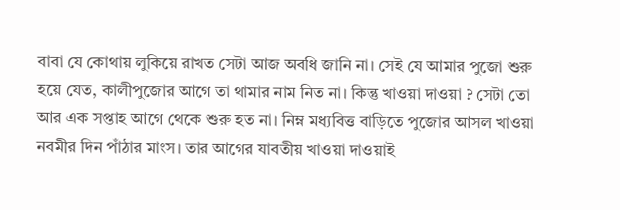বাবা যে কোথায় লুকিয়ে রাখত সেটা আজ অবধি জানি না। সেই যে আমার পুজো শুরু হয়ে যেত, কালীপুজোর আগে তা থামার নাম নিত না। কিন্তু খাওয়া দাওয়া ? সেটা তো আর এক সপ্তাহ আগে থেকে শুরু হত না। নিম্ন মধ্যবিত্ত বাড়িতে পুজোর আসল খাওয়া নবমীর দিন পাঁঠার মাংস। তার আগের যাবতীয় খাওয়া দাওয়াই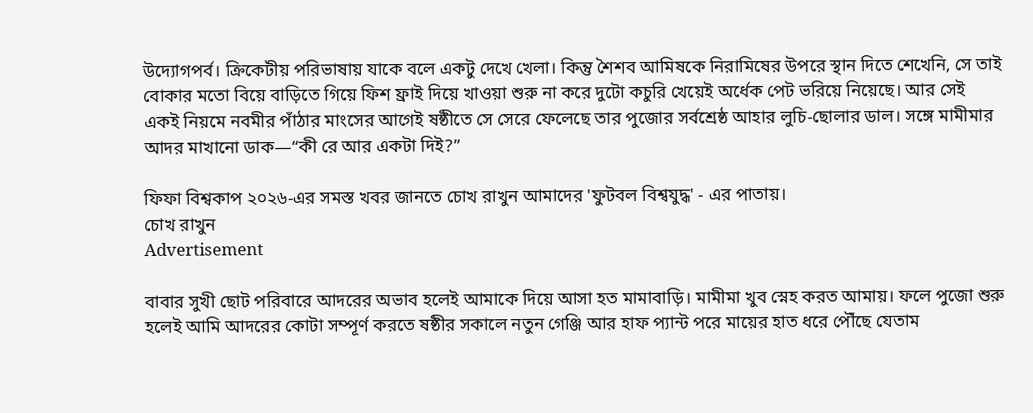উদ্যোগপর্ব। ক্রিকেটীয় পরিভাষায় যাকে বলে একটু দেখে খেলা। কিন্তু শৈশব আমিষকে নিরামিষের উপরে স্থান দিতে শেখেনি, সে তাই বোকার মতো বিয়ে বাড়িতে গিয়ে ফিশ ফ্রাই দিয়ে খাওয়া শুরু না করে দুটো কচুরি খেয়েই অর্ধেক পেট ভরিয়ে নিয়েছে। আর সেই একই নিয়মে নবমীর পাঁঠার মাংসের আগেই ষষ্ঠীতে সে সেরে ফেলেছে তার পুজোর সর্বশ্রেষ্ঠ আহার লুচি-ছোলার ডাল। সঙ্গে মামীমার আদর মাখানো ডাক—“কী রে আর একটা দিই?”

ফিফা বিশ্বকাপ ২০২৬-এর সমস্ত খবর জানতে চোখ রাখুন আমাদের 'ফুটবল বিশ্বযুদ্ধ' - এর পাতায়।
চোখ রাখুন
Advertisement

বাবার সুখী ছোট পরিবারে আদরের অভাব হলেই আমাকে দিয়ে আসা হত মামাবাড়ি। মামীমা খুব স্নেহ করত আমায়। ফলে পুজো শুরু হলেই আমি আদরের কোটা সম্পূর্ণ করতে ষষ্ঠীর সকালে নতুন গেঞ্জি আর হাফ প্যান্ট পরে মায়ের হাত ধরে পৌঁছে যেতাম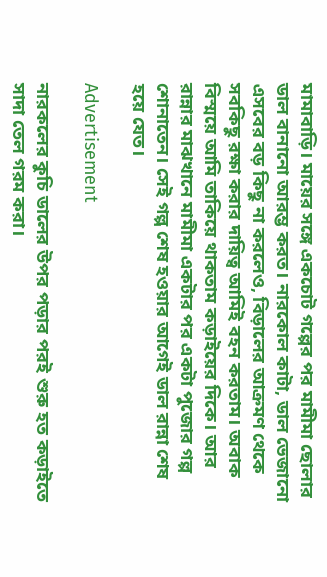মামাবাড়ি। মায়ের সঙ্গে একচোট গল্পের পর মামীমা ছোলার ডাল বানানো আরম্ভ করত। নারকোল কাটা, ডাল ভেজানো এসবের বড় কিছু না করলেও, বিড়ালের আক্রমণ থেকে সবকিছু রক্ষা করার দায়িত্ব আমিই বহন করতাম। অবাক বিস্ময়ে আমি তাকিয়ে থাকতাম কড়াইয়ের দিকে। আর রান্নার মাঝখানে মামীমা একটার পর একটা পুজোর গল্প শোনাতেন। সেই গল্প শেষ হওয়ার আগেই ডাল রান্না শেষ হয়ে যেত।

Advertisement

নারকলের কুচি ডালের উপর পড়ার পরই শুরু হত কড়াইতে সাদা তেল গরম করা।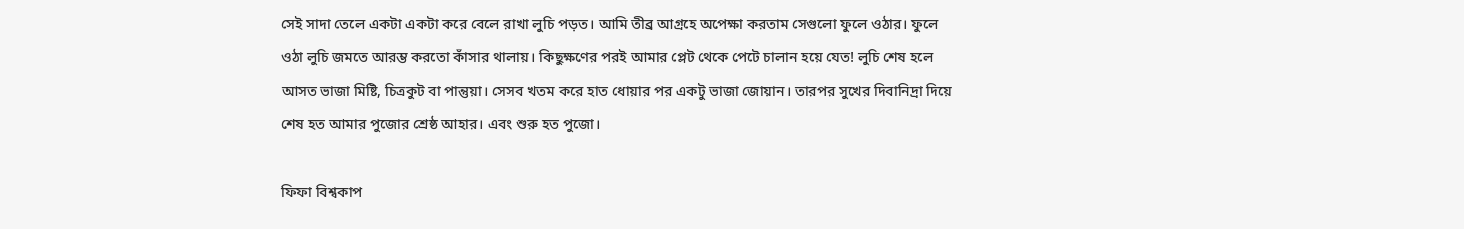সেই সাদা তেলে একটা একটা করে বেলে রাখা লুচি পড়ত। আমি তীব্র আগ্রহে অপেক্ষা করতাম সেগুলো ফুলে ওঠার। ফুলে ওঠা লুচি জমতে আরম্ভ করতো কাঁসার থালায়। কিছুক্ষণের পরই আমার প্লেট থেকে পেটে চালান হয়ে যেত! লুচি শেষ হলে আসত ভাজা মিষ্টি, চিত্রকুট বা পান্তুয়া। সেসব খতম করে হাত ধোয়ার পর একটু ভাজা জোয়ান। তারপর সুখের দিবানিদ্রা দিয়ে শেষ হত আমার পুজোর শ্রেষ্ঠ আহার। এবং শুরু হত পুজো।

ফিফা বিশ্বকাপ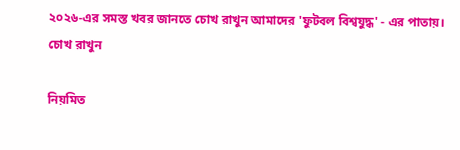২০২৬-এর সমস্ত খবর জানতে চোখ রাখুন আমাদের 'ফুটবল বিশ্বযুদ্ধ' - এর পাতায়।
চোখ রাখুন

নিয়মিত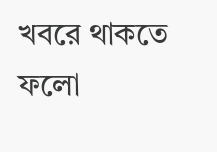খবরে থাকতে ফলো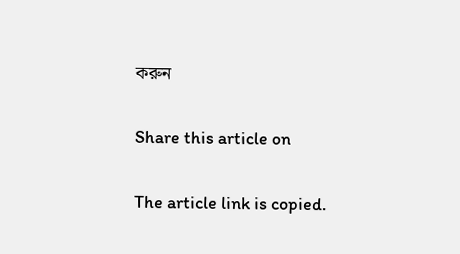করুন

Share this article on

The article link is copied.